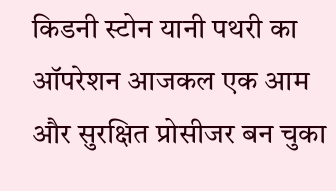किडनी स्टोन यानी पथरी का ऑपरेशन आजकल एक आम और सुरक्षित प्रोसीजर बन चुका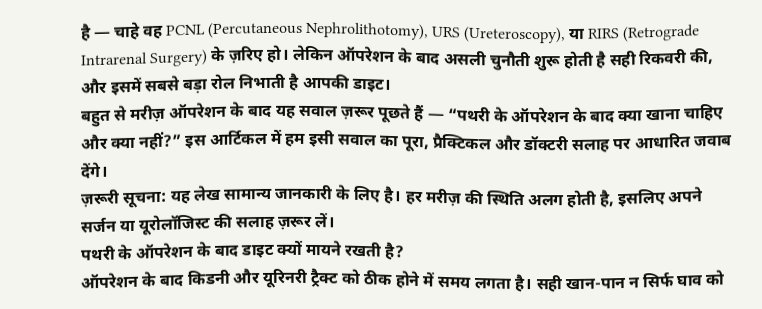है — चाहे वह PCNL (Percutaneous Nephrolithotomy), URS (Ureteroscopy), या RIRS (Retrograde Intrarenal Surgery) के ज़रिए हो। लेकिन ऑपरेशन के बाद असली चुनौती शुरू होती है सही रिकवरी की, और इसमें सबसे बड़ा रोल निभाती है आपकी डाइट।
बहुत से मरीज़ ऑपरेशन के बाद यह सवाल ज़रूर पूछते हैं — “पथरी के ऑपरेशन के बाद क्या खाना चाहिए और क्या नहीं?” इस आर्टिकल में हम इसी सवाल का पूरा, प्रैक्टिकल और डॉक्टरी सलाह पर आधारित जवाब देंगे।
ज़रूरी सूचना: यह लेख सामान्य जानकारी के लिए है। हर मरीज़ की स्थिति अलग होती है, इसलिए अपने सर्जन या यूरोलॉजिस्ट की सलाह ज़रूर लें।
पथरी के ऑपरेशन के बाद डाइट क्यों मायने रखती है?
ऑपरेशन के बाद किडनी और यूरिनरी ट्रैक्ट को ठीक होने में समय लगता है। सही खान-पान न सिर्फ घाव को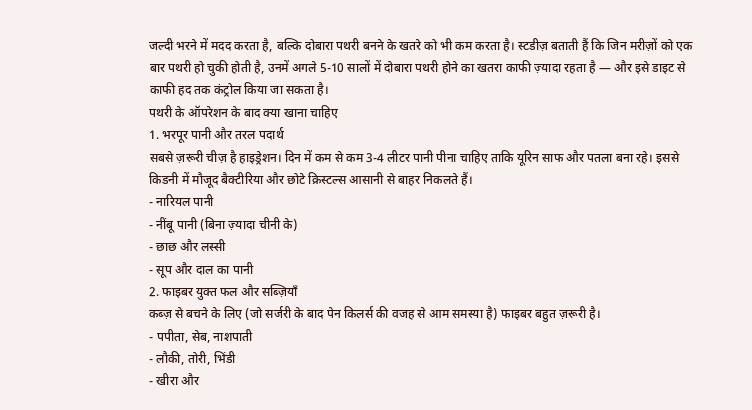जल्दी भरने में मदद करता है, बल्कि दोबारा पथरी बनने के खतरे को भी कम करता है। स्टडीज़ बताती हैं कि जिन मरीज़ों को एक बार पथरी हो चुकी होती है, उनमें अगले 5-10 सालों में दोबारा पथरी होने का खतरा काफी ज़्यादा रहता है — और इसे डाइट से काफी हद तक कंट्रोल किया जा सकता है।
पथरी के ऑपरेशन के बाद क्या खाना चाहिए
1. भरपूर पानी और तरल पदार्थ
सबसे ज़रूरी चीज़ है हाइड्रेशन। दिन में कम से कम 3-4 लीटर पानी पीना चाहिए ताकि यूरिन साफ और पतला बना रहे। इससे किडनी में मौजूद बैक्टीरिया और छोटे क्रिस्टल्स आसानी से बाहर निकलते हैं।
- नारियल पानी
- नींबू पानी (बिना ज़्यादा चीनी के)
- छाछ और लस्सी
- सूप और दाल का पानी
2. फाइबर युक्त फल और सब्ज़ियाँ
कब्ज़ से बचने के लिए (जो सर्जरी के बाद पेन किलर्स की वजह से आम समस्या है) फाइबर बहुत ज़रूरी है।
- पपीता, सेब, नाशपाती
- लौकी, तोरी, भिंडी
- खीरा और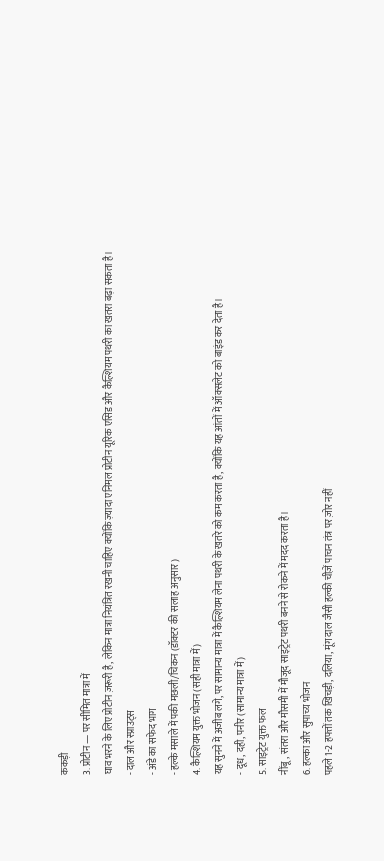ककड़ी
3. प्रोटीन — पर सीमित मात्रा में
घाव भरने के लिए प्रोटीन ज़रूरी है, लेकिन मात्रा नियंत्रित रखनी चाहिए क्योंकि ज़्यादा एनिमल प्रोटीन यूरिक एसिड और कैल्शियम पथरी का खतरा बढ़ा सकता है।
- दाल और स्प्राउट्स
- अंडे का सफेद भाग
- हल्के मसाले में पकी मछली/चिकन (डॉक्टर की सलाह अनुसार)
4. कैल्शियम युक्त भोजन (सही मात्रा में)
यह सुनने में अजीब लगे, पर सामान्य मात्रा में कैल्शियम लेना पथरी के खतरे को कम करता है, क्योंकि यह आंतों में ऑक्सलेट को बाइंड कर देता है।
- दूध, दही, पनीर (सामान्य मात्रा में)
5. साइट्रेट युक्त फल
नींबू, संतरा और मौसमी में मौजूद साइट्रेट पथरी बनने से रोकने में मदद करता है।
6. हल्का और सुपाच्य भोजन
पहले 1-2 हफ्तों तक खिचड़ी, दलिया, मूंग दाल जैसी हल्की चीज़ें पाचन तंत्र पर ज़ोर नहीं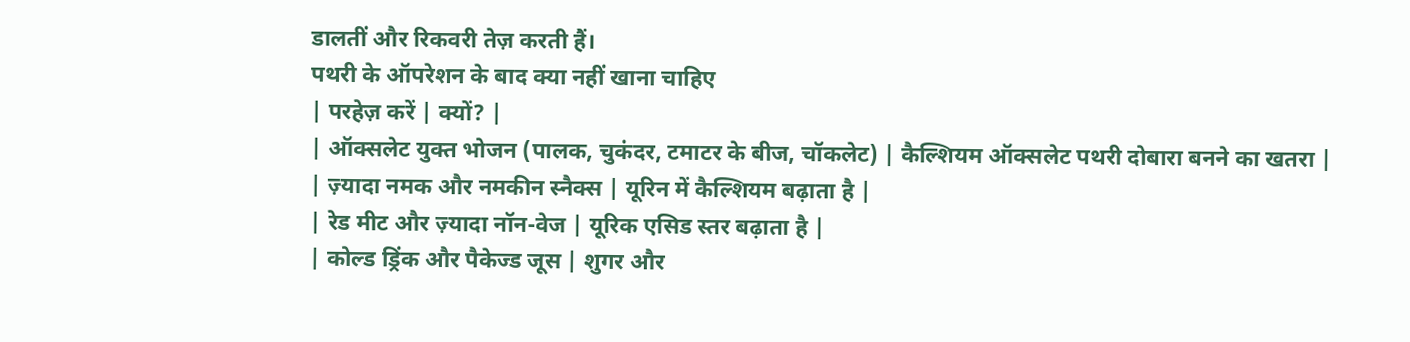डालतीं और रिकवरी तेज़ करती हैं।
पथरी के ऑपरेशन के बाद क्या नहीं खाना चाहिए
| परहेज़ करें | क्यों? |
| ऑक्सलेट युक्त भोजन (पालक, चुकंदर, टमाटर के बीज, चॉकलेट) | कैल्शियम ऑक्सलेट पथरी दोबारा बनने का खतरा |
| ज़्यादा नमक और नमकीन स्नैक्स | यूरिन में कैल्शियम बढ़ाता है |
| रेड मीट और ज़्यादा नॉन-वेज | यूरिक एसिड स्तर बढ़ाता है |
| कोल्ड ड्रिंक और पैकेज्ड जूस | शुगर और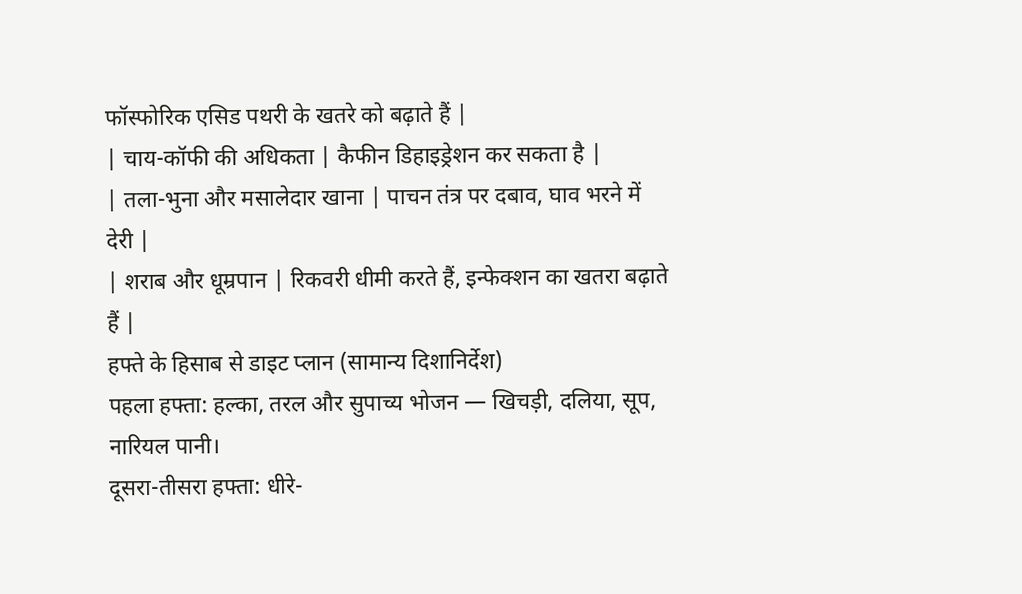फॉस्फोरिक एसिड पथरी के खतरे को बढ़ाते हैं |
| चाय-कॉफी की अधिकता | कैफीन डिहाइड्रेशन कर सकता है |
| तला-भुना और मसालेदार खाना | पाचन तंत्र पर दबाव, घाव भरने में देरी |
| शराब और धूम्रपान | रिकवरी धीमी करते हैं, इन्फेक्शन का खतरा बढ़ाते हैं |
हफ्ते के हिसाब से डाइट प्लान (सामान्य दिशानिर्देश)
पहला हफ्ता: हल्का, तरल और सुपाच्य भोजन — खिचड़ी, दलिया, सूप, नारियल पानी।
दूसरा-तीसरा हफ्ता: धीरे-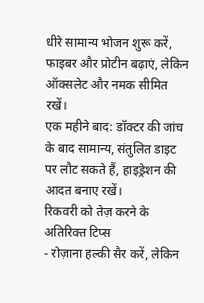धीरे सामान्य भोजन शुरू करें, फाइबर और प्रोटीन बढ़ाएं, लेकिन ऑक्सलेट और नमक सीमित रखें।
एक महीने बाद: डॉक्टर की जांच के बाद सामान्य, संतुलित डाइट पर लौट सकते हैं, हाइड्रेशन की आदत बनाए रखें।
रिकवरी को तेज़ करने के अतिरिक्त टिप्स
- रोज़ाना हल्की सैर करें, लेकिन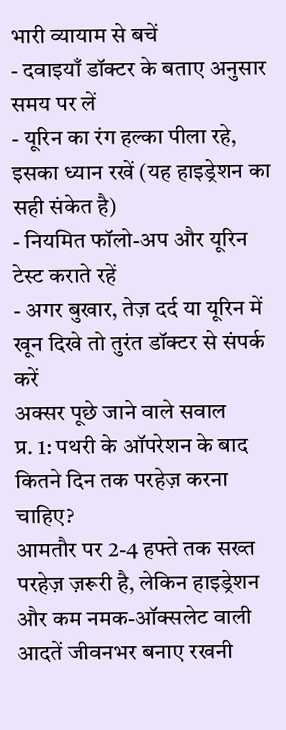भारी व्यायाम से बचें
- दवाइयाँ डॉक्टर के बताए अनुसार समय पर लें
- यूरिन का रंग हल्का पीला रहे, इसका ध्यान रखें (यह हाइड्रेशन का सही संकेत है)
- नियमित फॉलो-अप और यूरिन टेस्ट कराते रहें
- अगर बुखार, तेज़ दर्द या यूरिन में खून दिखे तो तुरंत डॉक्टर से संपर्क करें
अक्सर पूछे जाने वाले सवाल
प्र. 1: पथरी के ऑपरेशन के बाद कितने दिन तक परहेज़ करना चाहिए?
आमतौर पर 2-4 हफ्ते तक सख्त परहेज़ ज़रूरी है, लेकिन हाइड्रेशन और कम नमक-ऑक्सलेट वाली आदतें जीवनभर बनाए रखनी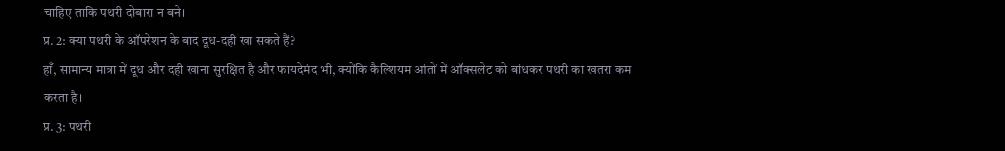चाहिए ताकि पथरी दोबारा न बने।
प्र. 2: क्या पथरी के ऑपरेशन के बाद दूध-दही खा सकते हैं?
हाँ, सामान्य मात्रा में दूध और दही खाना सुरक्षित है और फायदेमंद भी, क्योंकि कैल्शियम आंतों में ऑक्सलेट को बांधकर पथरी का खतरा कम करता है।
प्र. 3: पथरी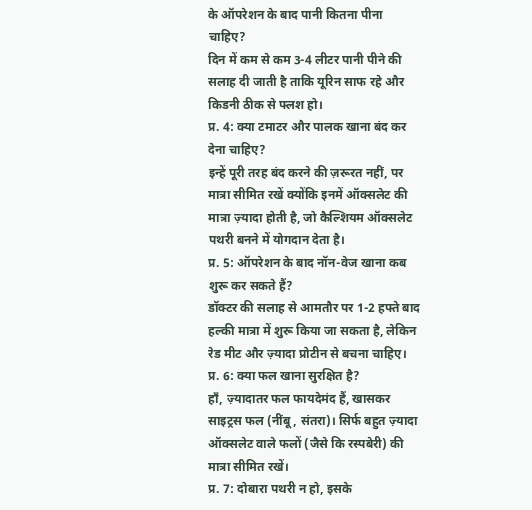के ऑपरेशन के बाद पानी कितना पीना चाहिए?
दिन में कम से कम 3-4 लीटर पानी पीने की सलाह दी जाती है ताकि यूरिन साफ रहे और किडनी ठीक से फ्लश हो।
प्र. 4: क्या टमाटर और पालक खाना बंद कर देना चाहिए?
इन्हें पूरी तरह बंद करने की ज़रूरत नहीं, पर मात्रा सीमित रखें क्योंकि इनमें ऑक्सलेट की मात्रा ज़्यादा होती है, जो कैल्शियम ऑक्सलेट पथरी बनने में योगदान देता है।
प्र. 5: ऑपरेशन के बाद नॉन-वेज खाना कब शुरू कर सकते हैं?
डॉक्टर की सलाह से आमतौर पर 1-2 हफ्ते बाद हल्की मात्रा में शुरू किया जा सकता है, लेकिन रेड मीट और ज़्यादा प्रोटीन से बचना चाहिए।
प्र. 6: क्या फल खाना सुरक्षित है?
हाँ, ज़्यादातर फल फायदेमंद हैं, खासकर साइट्रस फल (नींबू, संतरा)। सिर्फ बहुत ज़्यादा ऑक्सलेट वाले फलों (जैसे कि रस्पबेरी) की मात्रा सीमित रखें।
प्र. 7: दोबारा पथरी न हो, इसके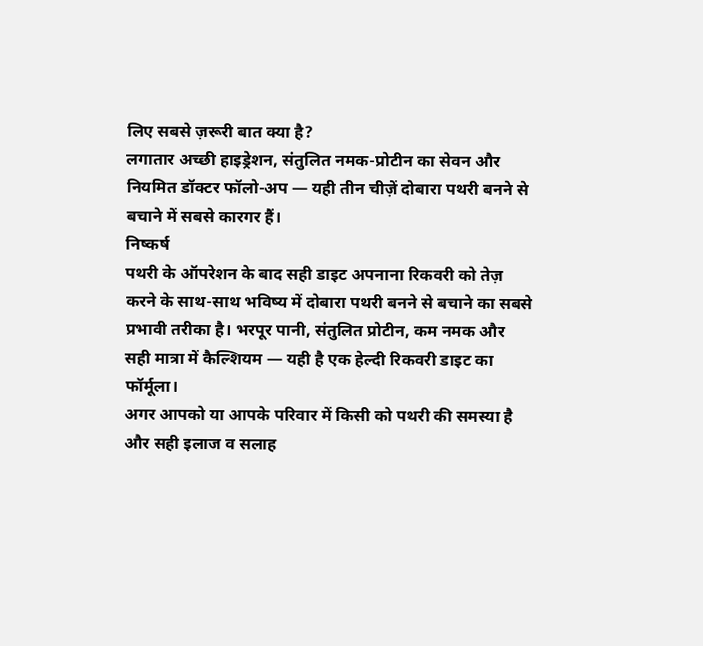लिए सबसे ज़रूरी बात क्या है?
लगातार अच्छी हाइड्रेशन, संतुलित नमक-प्रोटीन का सेवन और नियमित डॉक्टर फॉलो-अप — यही तीन चीज़ें दोबारा पथरी बनने से बचाने में सबसे कारगर हैं।
निष्कर्ष
पथरी के ऑपरेशन के बाद सही डाइट अपनाना रिकवरी को तेज़ करने के साथ-साथ भविष्य में दोबारा पथरी बनने से बचाने का सबसे प्रभावी तरीका है। भरपूर पानी, संतुलित प्रोटीन, कम नमक और सही मात्रा में कैल्शियम — यही है एक हेल्दी रिकवरी डाइट का फॉर्मूला।
अगर आपको या आपके परिवार में किसी को पथरी की समस्या है और सही इलाज व सलाह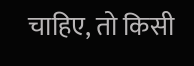चाहिए, तो किसी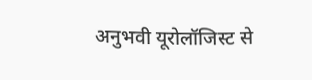अनुभवी यूरोलॉजिस्ट से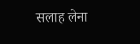सलाह लेना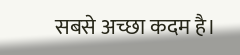सबसे अच्छा कदम है।